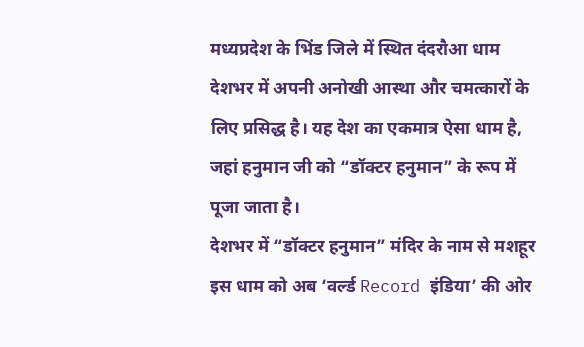मध्यप्रदेश के भिंड जिले में स्थित दंदरौआ धाम देशभर में अपनी अनोखी आस्था और चमत्कारों के लिए प्रसिद्ध है। यह देश का एकमात्र ऐसा धाम है, जहां हनुमान जी को “डॉक्टर हनुमान” के रूप में पूजा जाता है।
देशभर में “डॉक्टर हनुमान” मंदिर के नाम से मशहूर इस धाम को अब ‘वर्ल्ड Record इंडिया’ की ओर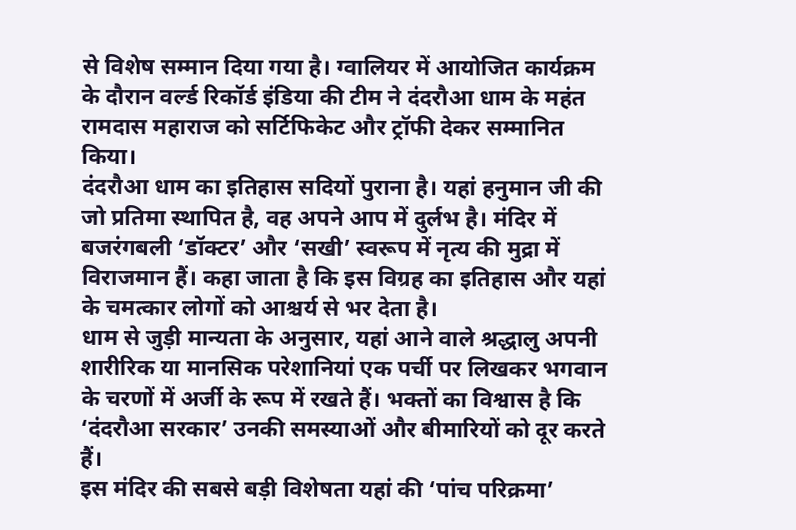से विशेष सम्मान दिया गया है। ग्वालियर में आयोजित कार्यक्रम के दौरान वर्ल्ड रिकॉर्ड इंडिया की टीम ने दंदरौआ धाम के महंत रामदास महाराज को सर्टिफिकेट और ट्रॉफी देकर सम्मानित किया।
दंदरौआ धाम का इतिहास सदियों पुराना है। यहां हनुमान जी की जो प्रतिमा स्थापित है, वह अपने आप में दुर्लभ है। मंदिर में बजरंगबली ‘डॉक्टर’ और ‘सखी’ स्वरूप में नृत्य की मुद्रा में विराजमान हैं। कहा जाता है कि इस विग्रह का इतिहास और यहां के चमत्कार लोगों को आश्चर्य से भर देता है।
धाम से जुड़ी मान्यता के अनुसार, यहां आने वाले श्रद्धालु अपनी शारीरिक या मानसिक परेशानियां एक पर्ची पर लिखकर भगवान के चरणों में अर्जी के रूप में रखते हैं। भक्तों का विश्वास है कि ‘दंदरौआ सरकार’ उनकी समस्याओं और बीमारियों को दूर करते हैं।
इस मंदिर की सबसे बड़ी विशेषता यहां की ‘पांच परिक्रमा’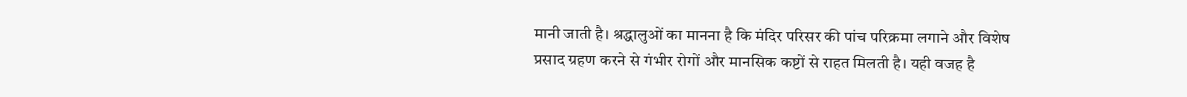मानी जाती है। श्रद्धालुओं का मानना है कि मंदिर परिसर की पांच परिक्रमा लगाने और विशेष प्रसाद ग्रहण करने से गंभीर रोगों और मानसिक कष्टों से राहत मिलती है। यही वजह है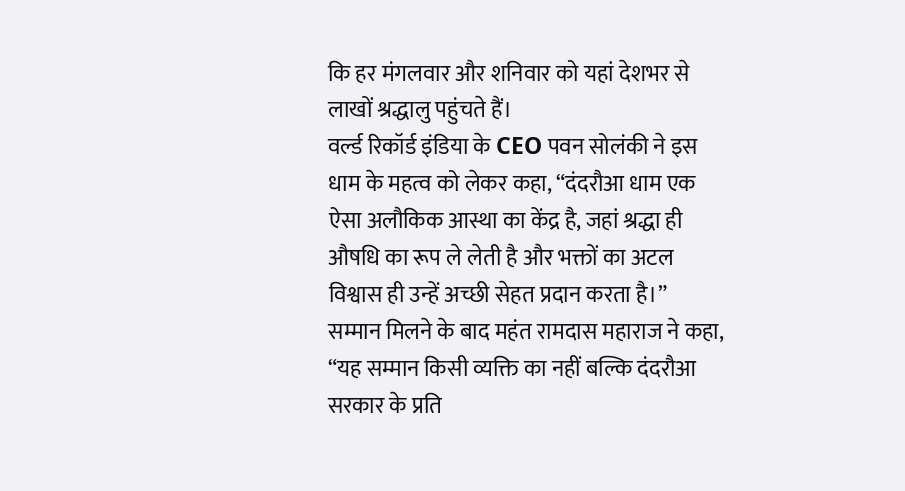कि हर मंगलवार और शनिवार को यहां देशभर से लाखों श्रद्धालु पहुंचते हैं।
वर्ल्ड रिकॉर्ड इंडिया के CEO पवन सोलंकी ने इस धाम के महत्व को लेकर कहा, “दंदरौआ धाम एक ऐसा अलौकिक आस्था का केंद्र है, जहां श्रद्धा ही औषधि का रूप ले लेती है और भक्तों का अटल विश्वास ही उन्हें अच्छी सेहत प्रदान करता है।”
सम्मान मिलने के बाद महंत रामदास महाराज ने कहा, “यह सम्मान किसी व्यक्ति का नहीं बल्कि दंदरौआ सरकार के प्रति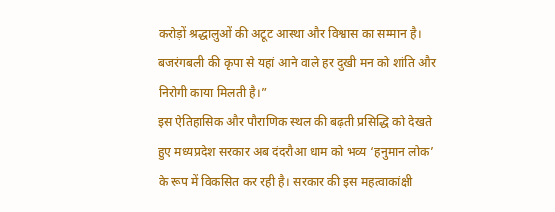करोड़ों श्रद्धालुओं की अटूट आस्था और विश्वास का सम्मान है। बजरंगबली की कृपा से यहां आने वाले हर दुखी मन को शांति और निरोगी काया मिलती है।”
इस ऐतिहासिक और पौराणिक स्थल की बढ़ती प्रसिद्धि को देखते हुए मध्यप्रदेश सरकार अब दंदरौआ धाम को भव्य ‘हनुमान लोक’ के रूप में विकसित कर रही है। सरकार की इस महत्वाकांक्षी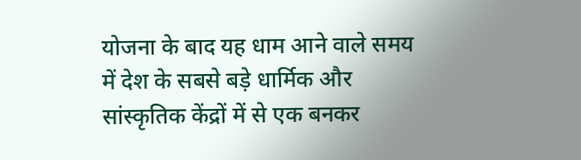योजना के बाद यह धाम आने वाले समय में देश के सबसे बड़े धार्मिक और सांस्कृतिक केंद्रों में से एक बनकर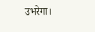उभरेगा।